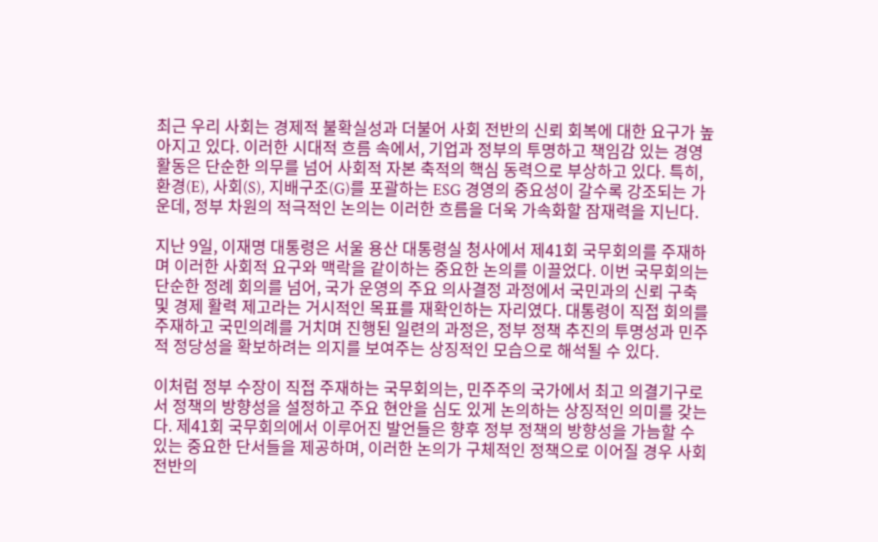최근 우리 사회는 경제적 불확실성과 더불어 사회 전반의 신뢰 회복에 대한 요구가 높아지고 있다. 이러한 시대적 흐름 속에서, 기업과 정부의 투명하고 책임감 있는 경영 활동은 단순한 의무를 넘어 사회적 자본 축적의 핵심 동력으로 부상하고 있다. 특히, 환경(E), 사회(S), 지배구조(G)를 포괄하는 ESG 경영의 중요성이 갈수록 강조되는 가운데, 정부 차원의 적극적인 논의는 이러한 흐름을 더욱 가속화할 잠재력을 지닌다.

지난 9일, 이재명 대통령은 서울 용산 대통령실 청사에서 제41회 국무회의를 주재하며 이러한 사회적 요구와 맥락을 같이하는 중요한 논의를 이끌었다. 이번 국무회의는 단순한 정례 회의를 넘어, 국가 운영의 주요 의사결정 과정에서 국민과의 신뢰 구축 및 경제 활력 제고라는 거시적인 목표를 재확인하는 자리였다. 대통령이 직접 회의를 주재하고 국민의례를 거치며 진행된 일련의 과정은, 정부 정책 추진의 투명성과 민주적 정당성을 확보하려는 의지를 보여주는 상징적인 모습으로 해석될 수 있다.

이처럼 정부 수장이 직접 주재하는 국무회의는, 민주주의 국가에서 최고 의결기구로서 정책의 방향성을 설정하고 주요 현안을 심도 있게 논의하는 상징적인 의미를 갖는다. 제41회 국무회의에서 이루어진 발언들은 향후 정부 정책의 방향성을 가늠할 수 있는 중요한 단서들을 제공하며, 이러한 논의가 구체적인 정책으로 이어질 경우 사회 전반의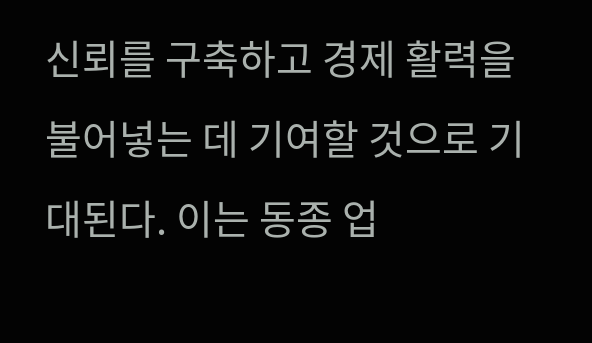신뢰를 구축하고 경제 활력을 불어넣는 데 기여할 것으로 기대된다. 이는 동종 업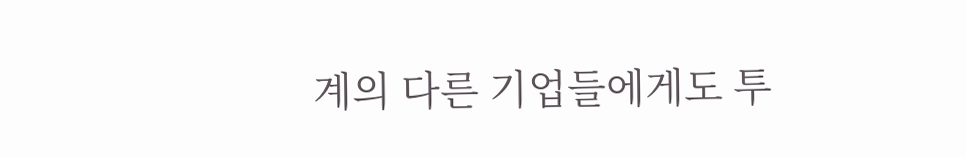계의 다른 기업들에게도 투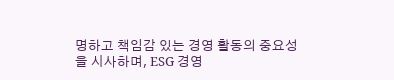명하고 책임감 있는 경영 활동의 중요성을 시사하며, ESG 경영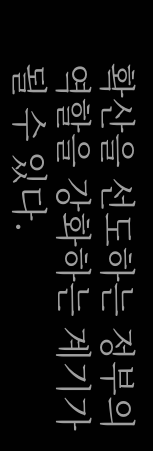확산을 선도하는 정부의 역할을 강화하는 계기가 될 수 있다.